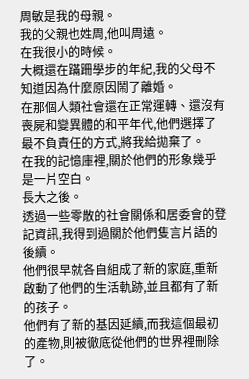周敏是我的母親。
我的父親也姓周,他叫周遠。
在我很小的時候。
大概還在蹣跚學步的年紀,我的父母不知道因為什麼原因鬧了離婚。
在那個人類社會還在正常運轉、還沒有喪屍和變異體的和平年代,他們選擇了最不負責任的方式,將我給拋棄了。
在我的記憶庫裡,關於他們的形象幾乎是一片空白。
長大之後。
透過一些零散的社會關係和居委會的登記資訊,我得到過關於他們隻言片語的後續。
他們很早就各自組成了新的家庭,重新啟動了他們的生活軌跡,並且都有了新的孩子。
他們有了新的基因延續,而我這個最初的產物,則被徹底從他們的世界裡刪除了。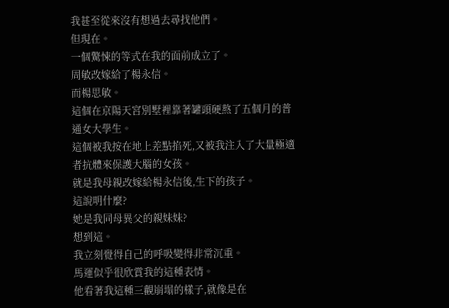我甚至從來沒有想過去尋找他們。
但現在。
一個驚悚的等式在我的面前成立了。
周敏改嫁給了楊永信。
而楊思敏。
這個在京陽天宮別墅裡靠著罐頭硬熬了五個月的普通女大學生。
這個被我按在地上差點掐死,又被我注入了大量極適者抗體來保護大腦的女孩。
就是我母親改嫁給楊永信後,生下的孩子。
這說明什麼?
她是我同母異父的親妹妹?
想到這。
我立刻覺得自己的呼吸變得非常沉重。
馬運似乎很欣賞我的這種表情。
他看著我這種三觀崩塌的樣子,就像是在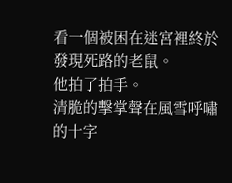看一個被困在迷宮裡終於發現死路的老鼠。
他拍了拍手。
清脆的擊掌聲在風雪呼嘯的十字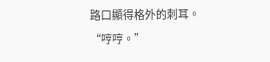路口顯得格外的刺耳。
“哼哼。”